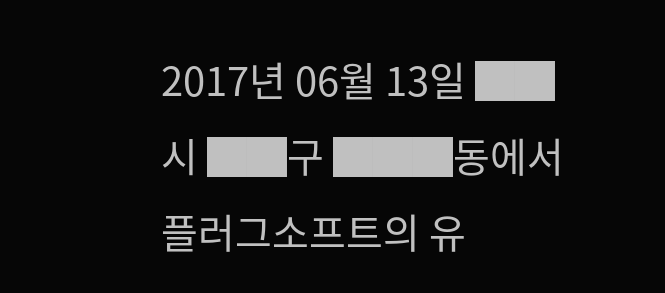2017년 06월 13일 ██시 ██구 ███동에서
플러그소프트의 유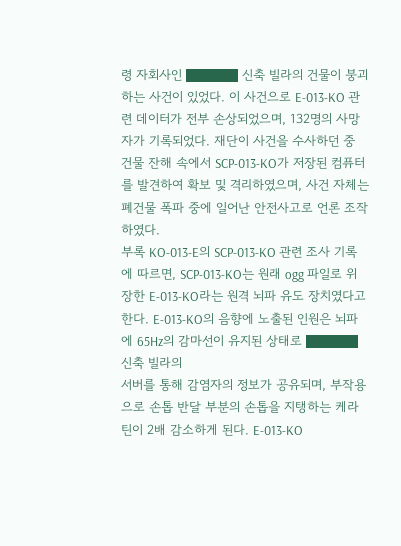령 자회사인 ████ 신축 빌라의 건물이 붕괴하는 사건이 있었다. 이 사건으로 E-013-KO 관련 데이터가 전부 손상되었으며, 132명의 사망자가 기록되었다. 재단이 사건을 수사하던 중 건물 잔해 속에서 SCP-013-KO가 저장된 컴퓨터를 발견하여 확보 및 격리하였으며, 사건 자체는 폐건물 폭파 중에 일어난 안전사고로 언론 조작하였다.
부록 KO-013-E의 SCP-013-KO 관련 조사 기록에 따르면, SCP-013-KO는 원래 ogg 파일로 위장한 E-013-KO라는 원격 뇌파 유도 장치였다고 한다. E-013-KO의 음향에 노출된 인원은 뇌파에 65Hz의 감마선이 유지된 상태로 ████ 신축 빌라의
서버를 통해 감염자의 정보가 공유되며, 부작용으로 손톱 반달 부분의 손톱을 지탱하는 케라틴이 2배 감소하게 된다. E-013-KO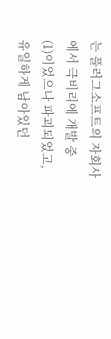는 플러그소프트의 자회사에서 극비리에 개발 중
(1)이었으나 파괴되었고, 유일하게 남아있던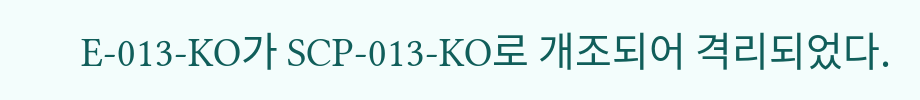E-013-KO가 SCP-013-KO로 개조되어 격리되었다.